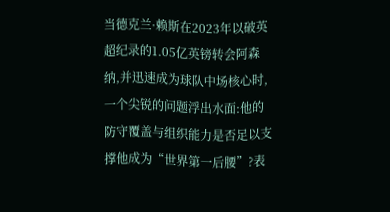当德克兰·赖斯在2023年以破英超纪录的1.05亿英镑转会阿森纳,并迅速成为球队中场核心时,一个尖锐的问题浮出水面:他的防守覆盖与组织能力是否足以支撑他成为“世界第一后腰”?表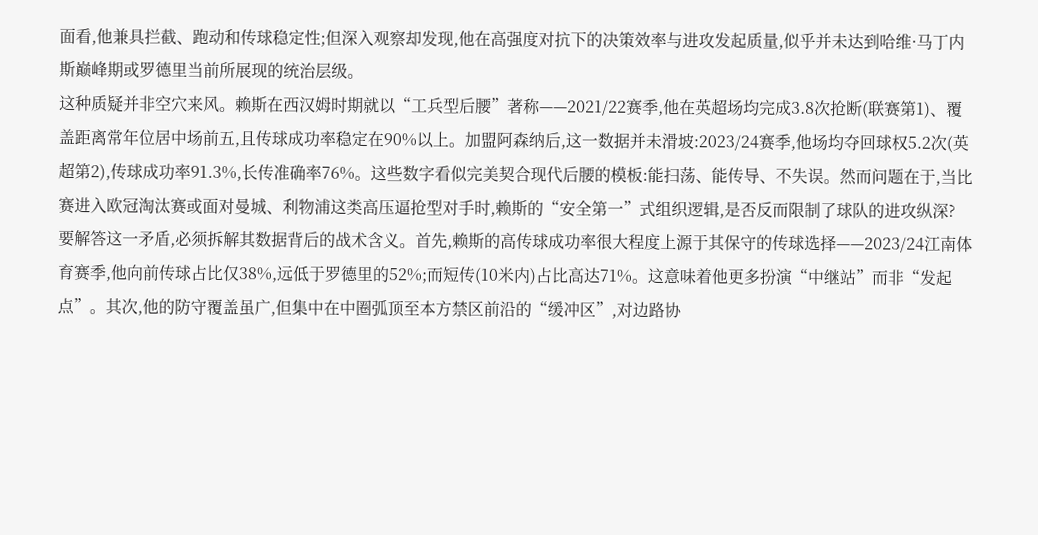面看,他兼具拦截、跑动和传球稳定性;但深入观察却发现,他在高强度对抗下的决策效率与进攻发起质量,似乎并未达到哈维·马丁内斯巅峰期或罗德里当前所展现的统治层级。
这种质疑并非空穴来风。赖斯在西汉姆时期就以“工兵型后腰”著称——2021/22赛季,他在英超场均完成3.8次抢断(联赛第1)、覆盖距离常年位居中场前五,且传球成功率稳定在90%以上。加盟阿森纳后,这一数据并未滑坡:2023/24赛季,他场均夺回球权5.2次(英超第2),传球成功率91.3%,长传准确率76%。这些数字看似完美契合现代后腰的模板:能扫荡、能传导、不失误。然而问题在于,当比赛进入欧冠淘汰赛或面对曼城、利物浦这类高压逼抢型对手时,赖斯的“安全第一”式组织逻辑,是否反而限制了球队的进攻纵深?
要解答这一矛盾,必须拆解其数据背后的战术含义。首先,赖斯的高传球成功率很大程度上源于其保守的传球选择——2023/24江南体育赛季,他向前传球占比仅38%,远低于罗德里的52%;而短传(10米内)占比高达71%。这意味着他更多扮演“中继站”而非“发起点”。其次,他的防守覆盖虽广,但集中在中圈弧顶至本方禁区前沿的“缓冲区”,对边路协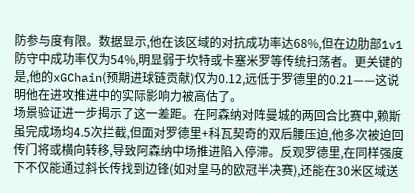防参与度有限。数据显示,他在该区域的对抗成功率达68%,但在边肋部1v1防守中成功率仅为54%,明显弱于坎特或卡塞米罗等传统扫荡者。更关键的是,他的xGChain(预期进球链贡献)仅为0.12,远低于罗德里的0.21——这说明他在进攻推进中的实际影响力被高估了。
场景验证进一步揭示了这一差距。在阿森纳对阵曼城的两回合比赛中,赖斯虽完成场均4.5次拦截,但面对罗德里+科瓦契奇的双后腰压迫,他多次被迫回传门将或横向转移,导致阿森纳中场推进陷入停滞。反观罗德里,在同样强度下不仅能通过斜长传找到边锋(如对皇马的欧冠半决赛),还能在30米区域送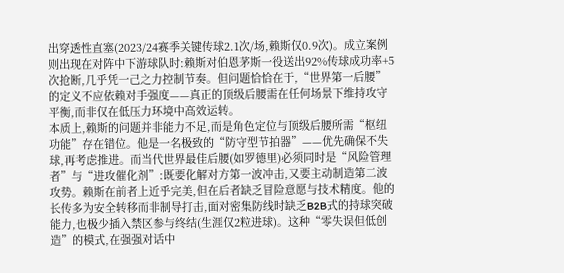出穿透性直塞(2023/24赛季关键传球2.1次/场,赖斯仅0.9次)。成立案例则出现在对阵中下游球队时:赖斯对伯恩茅斯一役送出92%传球成功率+5次抢断,几乎凭一己之力控制节奏。但问题恰恰在于,“世界第一后腰”的定义不应依赖对手强度——真正的顶级后腰需在任何场景下维持攻守平衡,而非仅在低压力环境中高效运转。
本质上,赖斯的问题并非能力不足,而是角色定位与顶级后腰所需“枢纽功能”存在错位。他是一名极致的“防守型节拍器”——优先确保不失球,再考虑推进。而当代世界最佳后腰(如罗德里)必须同时是“风险管理者”与“进攻催化剂”:既要化解对方第一波冲击,又要主动制造第二波攻势。赖斯在前者上近乎完美,但在后者缺乏冒险意愿与技术精度。他的长传多为安全转移而非制导打击,面对密集防线时缺乏B2B式的持球突破能力,也极少插入禁区参与终结(生涯仅2粒进球)。这种“零失误但低创造”的模式,在强强对话中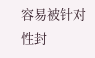容易被针对性封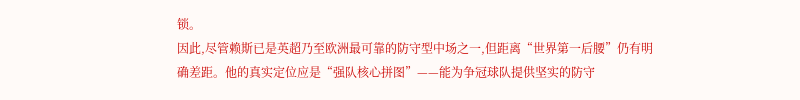锁。
因此,尽管赖斯已是英超乃至欧洲最可靠的防守型中场之一,但距离“世界第一后腰”仍有明确差距。他的真实定位应是“强队核心拼图”——能为争冠球队提供坚实的防守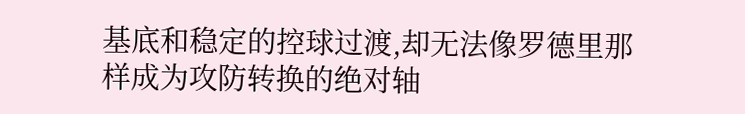基底和稳定的控球过渡,却无法像罗德里那样成为攻防转换的绝对轴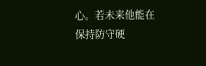心。若未来他能在保持防守硬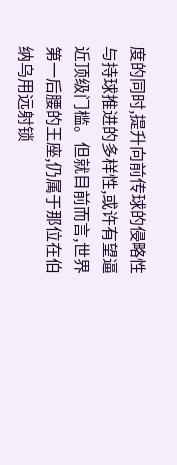度的同时,提升向前传球的侵略性与持球推进的多样性,或许有望逼近顶级门槛。但就目前而言,世界第一后腰的王座,仍属于那位在伯纳乌用远射锁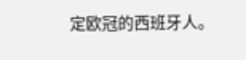定欧冠的西班牙人。